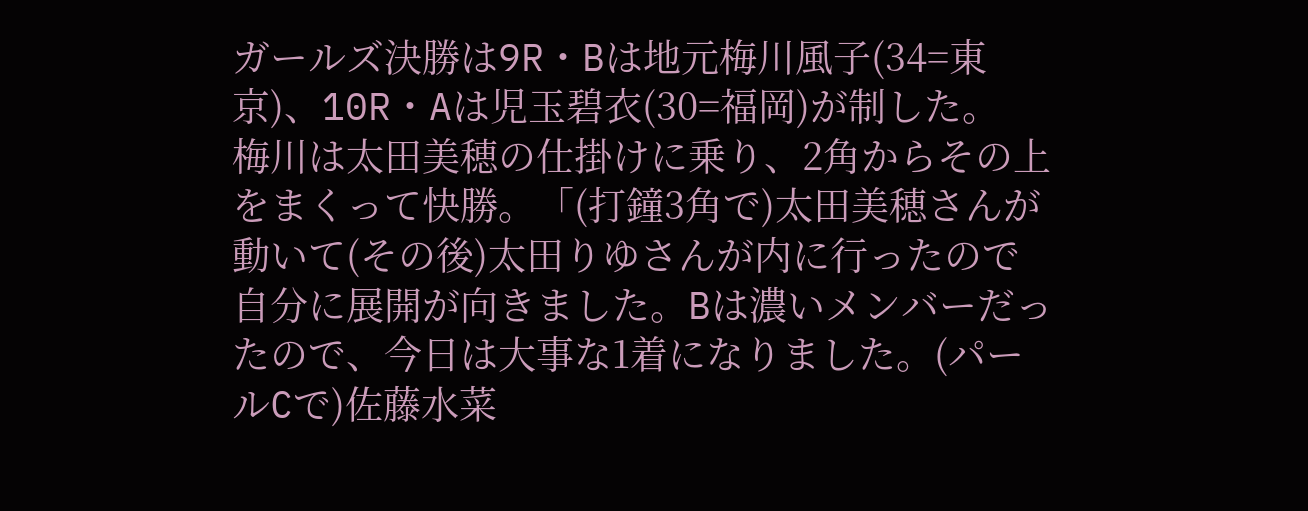ガールズ決勝は9R・Bは地元梅川風子(34=東京)、10R・Aは児玉碧衣(30=福岡)が制した。
梅川は太田美穂の仕掛けに乗り、2角からその上をまくって快勝。「(打鐘3角で)太田美穂さんが動いて(その後)太田りゆさんが内に行ったので自分に展開が向きました。Bは濃いメンバーだったので、今日は大事な1着になりました。(パールCで)佐藤水菜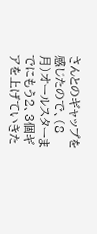さんとのギャップを感じたので、(8月)オールスターまでにもう2、3個ギアを上げていきた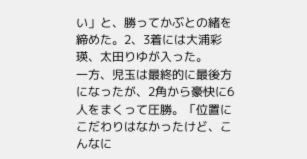い」と、勝ってかぶとの緒を締めた。2、3着には大浦彩瑛、太田りゆが入った。
一方、児玉は最終的に最後方になったが、2角から豪快に6人をまくって圧勝。「位置にこだわりはなかったけど、こんなに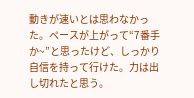動きが速いとは思わなかった。ペースが上がって“7番手か~”と思ったけど、しっかり自信を持って行けた。力は出し切れたと思う。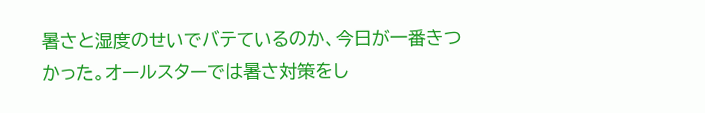暑さと湿度のせいでバテているのか、今日が一番きつかった。オールスターでは暑さ対策をし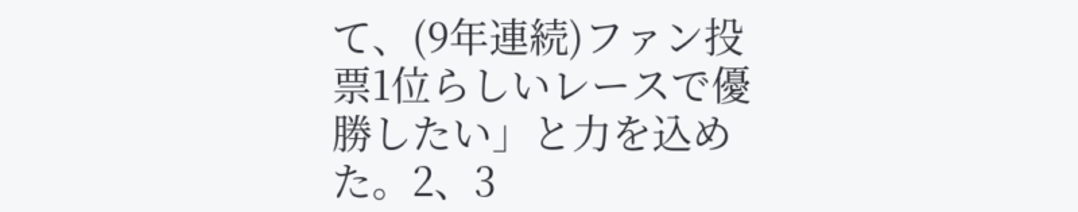て、(9年連続)ファン投票1位らしいレースで優勝したい」と力を込めた。2、3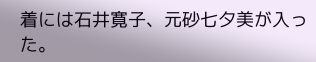着には石井寛子、元砂七夕美が入った。